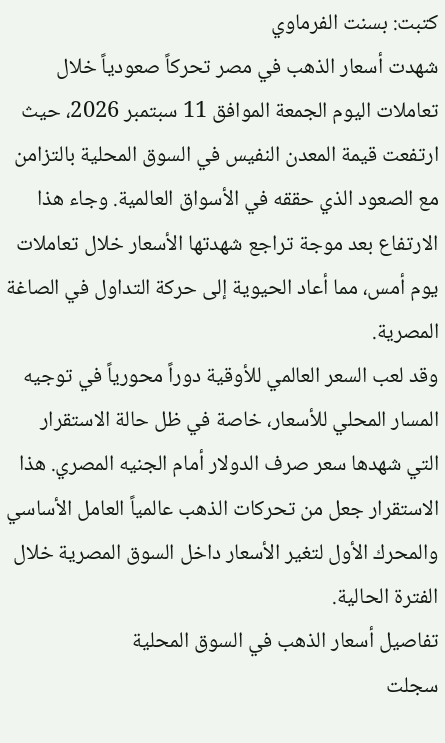كتبت: بسنت الفرماوي
شهدت أسعار الذهب في مصر تحركاً صعودياً خلال تعاملات اليوم الجمعة الموافق 11 سبتمبر 2026، حيث ارتفعت قيمة المعدن النفيس في السوق المحلية بالتزامن مع الصعود الذي حققه في الأسواق العالمية. وجاء هذا الارتفاع بعد موجة تراجع شهدتها الأسعار خلال تعاملات يوم أمس، مما أعاد الحيوية إلى حركة التداول في الصاغة المصرية.
وقد لعب السعر العالمي للأوقية دوراً محورياً في توجيه المسار المحلي للأسعار، خاصة في ظل حالة الاستقرار التي شهدها سعر صرف الدولار أمام الجنيه المصري. هذا الاستقرار جعل من تحركات الذهب عالمياً العامل الأساسي والمحرك الأول لتغير الأسعار داخل السوق المصرية خلال الفترة الحالية.
تفاصيل أسعار الذهب في السوق المحلية
سجلت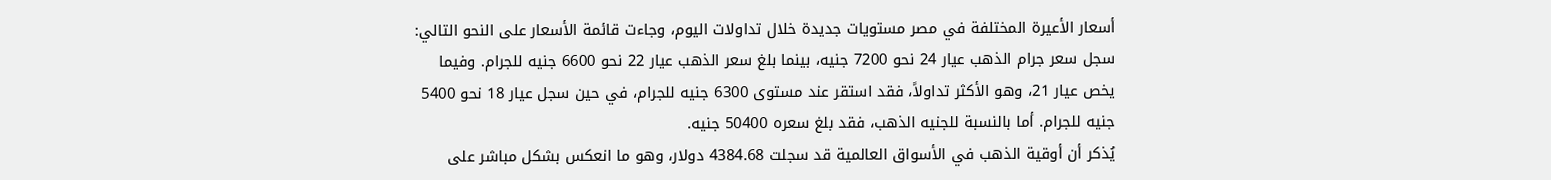أسعار الأعيرة المختلفة في مصر مستويات جديدة خلال تداولات اليوم، وجاءت قائمة الأسعار على النحو التالي:
سجل سعر جرام الذهب عيار 24 نحو 7200 جنيه، بينما بلغ سعر الذهب عيار 22 نحو 6600 جنيه للجرام. وفيما يخص عيار 21، وهو الأكثر تداولاً، فقد استقر عند مستوى 6300 جنيه للجرام، في حين سجل عيار 18 نحو 5400 جنيه للجرام. أما بالنسبة للجنيه الذهب، فقد بلغ سعره 50400 جنيه.
يُذكر أن أوقية الذهب في الأسواق العالمية قد سجلت 4384.68 دولار، وهو ما انعكس بشكل مباشر على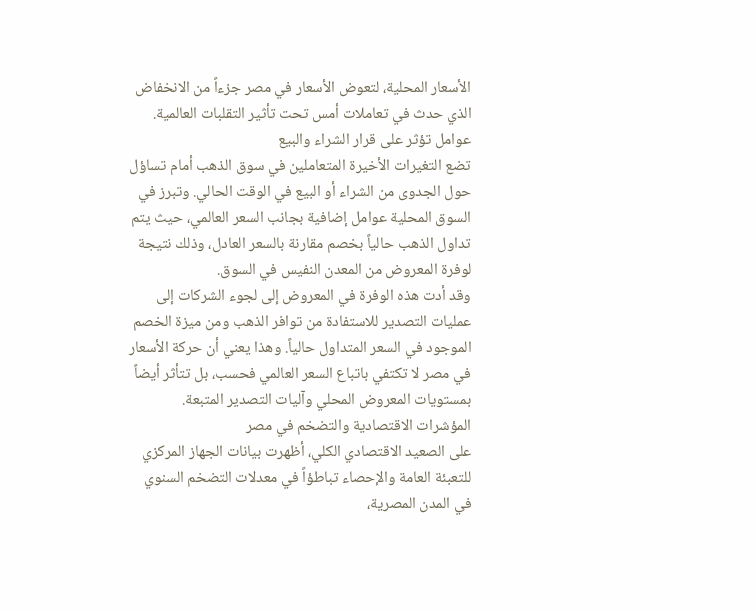الأسعار المحلية، لتعوض الأسعار في مصر جزءاً من الانخفاض الذي حدث في تعاملات أمس تحت تأثير التقلبات العالمية.
عوامل تؤثر على قرار الشراء والبيع
تضع التغيرات الأخيرة المتعاملين في سوق الذهب أمام تساؤل حول الجدوى من الشراء أو البيع في الوقت الحالي. وتبرز في السوق المحلية عوامل إضافية بجانب السعر العالمي، حيث يتم تداول الذهب حالياً بخصم مقارنة بالسعر العادل، وذلك نتيجة لوفرة المعروض من المعدن النفيس في السوق.
وقد أدت هذه الوفرة في المعروض إلى لجوء الشركات إلى عمليات التصدير للاستفادة من توافر الذهب ومن ميزة الخصم الموجود في السعر المتداول حالياً. وهذا يعني أن حركة الأسعار في مصر لا تكتفي باتباع السعر العالمي فحسب، بل تتأثر أيضاً بمستويات المعروض المحلي وآليات التصدير المتبعة.
المؤشرات الاقتصادية والتضخم في مصر
على الصعيد الاقتصادي الكلي، أظهرت بيانات الجهاز المركزي للتعبئة العامة والإحصاء تباطؤاً في معدلات التضخم السنوي في المدن المصرية،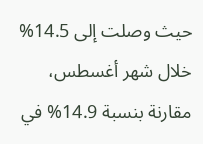حيث وصلت إلى 14.5% خلال شهر أغسطس، مقارنة بنسبة 14.9% في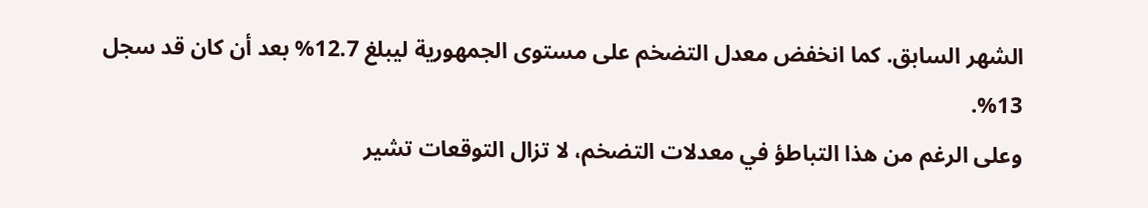الشهر السابق. كما انخفض معدل التضخم على مستوى الجمهورية ليبلغ 12.7% بعد أن كان قد سجل 13%.
وعلى الرغم من هذا التباطؤ في معدلات التضخم، لا تزال التوقعات تشير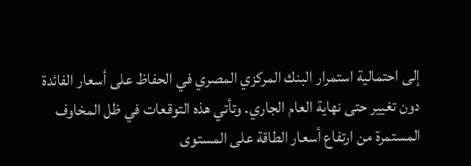إلى احتمالية استمرار البنك المركزي المصري في الحفاظ على أسعار الفائدة دون تغيير حتى نهاية العام الجاري. وتأتي هذه التوقعات في ظل المخاوف المستمرة من ارتفاع أسعار الطاقة على المستوى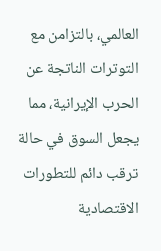العالمي، بالتزامن مع التوترات الناتجة عن الحرب الإيرانية، مما يجعل السوق في حالة ترقب دائم للتطورات الاقتصادية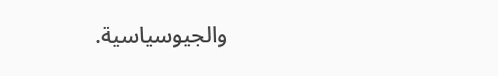والجيوسياسية.